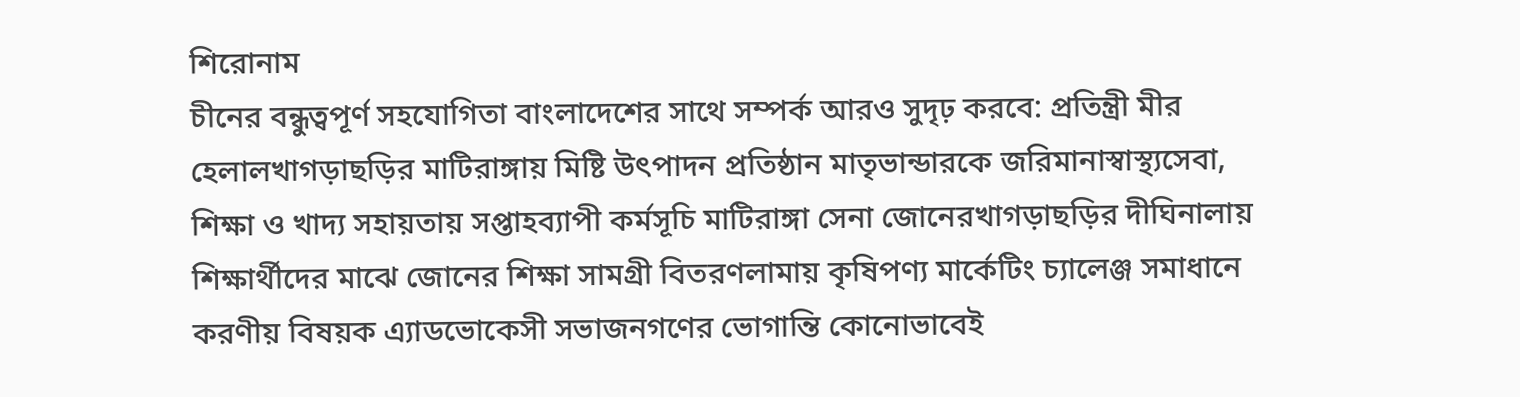শিরোনাম
চীনের বন্ধুত্বপূর্ণ সহযোগিতা বাংলাদেশের সাথে সম্পর্ক আরও সুদৃঢ় করবে: প্রতিন্ত্রী মীর হেলালখাগড়াছড়ির মাটিরাঙ্গায় মিষ্টি উৎপাদন প্রতিষ্ঠান মাতৃভান্ডারকে জরিমানাস্বাস্থ্যসেবা, শিক্ষা ও খাদ্য সহায়তায় সপ্তাহব্যাপী কর্মসূচি মাটিরাঙ্গা সেনা জোনেরখাগড়াছড়ির দীঘিনালায় শিক্ষার্থীদের মাঝে জোনের শিক্ষা সামগ্রী বিতরণলামায় কৃষিপণ্য মার্কেটিং চ্যালেঞ্জ সমাধানে করণীয় বিষয়ক এ্যাডভোকেসী সভাজনগণের ভোগান্তি কোনোভাবেই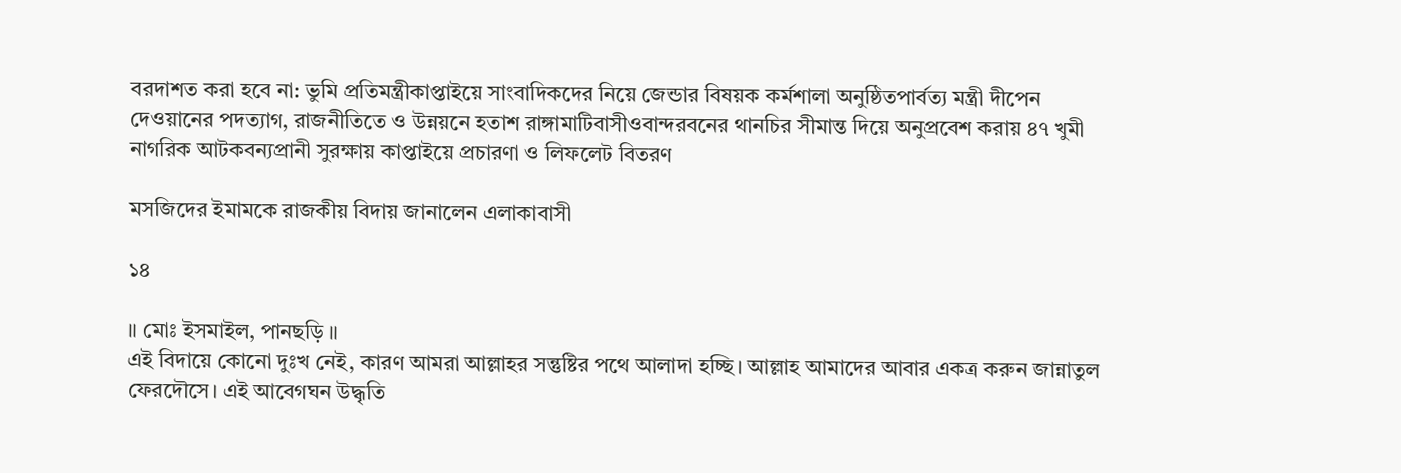বরদাশত করা হবে না: ভুমি প্রতিমন্ত্রীকাপ্তাইয়ে সাংবাদিকদের নিয়ে জেন্ডার বিষয়ক কর্মশালা অনুষ্ঠিতপার্বত্য মন্ত্রী দীপেন দেওয়ানের পদত্যাগ, রাজনীতিতে ও উন্নয়নে হতাশ রাঙ্গামাটিবাসীওবান্দরবনের থানচির সীমান্ত দিয়ে অনুপ্রবেশ করায় ৪৭ খুমী নাগরিক আটকবন্যপ্রানী সুরক্ষায় কাপ্তাইয়ে প্রচারণা ও লিফলেট বিতরণ

মসজিদের ইমামকে রাজকীয় বিদায় জানালেন এলাকাবাসী

১৪

॥ মোঃ ইসমাইল, পানছড়ি ॥
এই বিদায়ে কোনো দুঃখ নেই, কারণ আমরা আল্লাহর সন্তুষ্টির পথে আলাদা হচ্ছি। আল্লাহ আমাদের আবার একত্র করুন জান্নাতুল ফেরদৌসে। এই আবেগঘন উদ্ধৃতি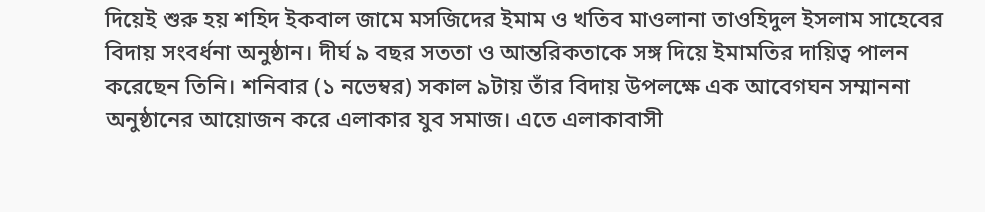দিয়েই শুরু হয় শহিদ ইকবাল জামে মসজিদের ইমাম ও খতিব মাওলানা তাওহিদুল ইসলাম সাহেবের বিদায় সংবর্ধনা অনুষ্ঠান। দীর্ঘ ৯ বছর সততা ও আন্তরিকতাকে সঙ্গ দিয়ে ইমামতির দায়িত্ব পালন করেছেন তিনি। শনিবার (১ নভেম্বর) সকাল ৯টায় তাঁর বিদায় উপলক্ষে এক আবেগঘন সম্মাননা অনুষ্ঠানের আয়োজন করে এলাকার যুব সমাজ। এতে এলাকাবাসী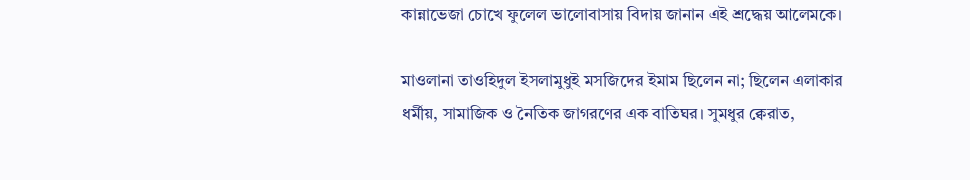কান্নাভেজা চোখে ফুলেল ভালোবাসায় বিদায় জানান এই শ্রদ্ধেয় আলেমকে।

মাওলানা তাওহিদুল ইসলামুধুই মসজিদের ইমাম ছিলেন না; ছিলেন এলাকার ধর্মীয়, সামাজিক ও নৈতিক জাগরণের এক বাতিঘর। সুমধুর ক্বেরাত,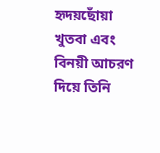হৃদয়ছোঁয়া খুতবা এবং বিনয়ী আচরণ দিয়ে তিনি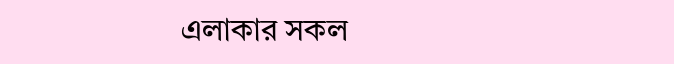এলাকার সকল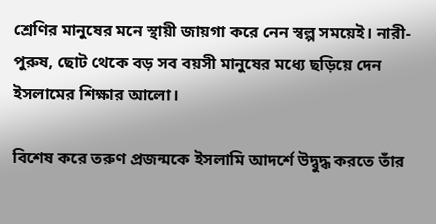শ্রেণির মানুষের মনে স্থায়ী জায়গা করে নেন স্বল্প সময়েই। নারী-পুরুষ, ছোট থেকে বড় সব বয়সী মানুষের মধ্যে ছড়িয়ে দেন ইসলামের শিক্ষার আলো।

বিশেষ করে তরুণ প্রজন্মকে ইসলামি আদর্শে উদ্বুদ্ধ করতে তাঁর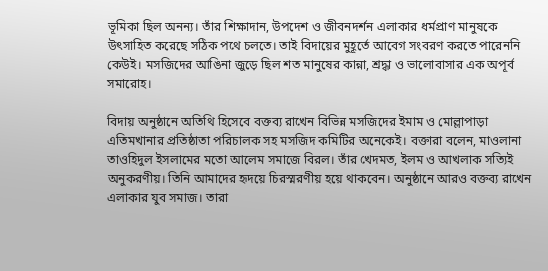ভূমিকা ছিল অনন্য। তাঁর শিক্ষাদান, উপদেশ ও জীবনদর্শন এলাকার ধর্মপ্রাণ মানুষকে উৎসাহিত করেছে সঠিক পথে চলতে। তাই বিদায়ের মুহূর্তে আবেগ সংবরণ করতে পারেননি কেউই। মসজিদের আঙিনা জুড়ে ছিল শত মানুষের কান্না, শ্রদ্ধা ও ভালোবাসার এক অপূর্ব সমারোহ।

বিদায় অনুষ্ঠানে অতিথি হিসেবে বক্তব্য রাখেন বিভিন্ন মসজিদের ইমাম ও মোল্লাপাড়া এতিমখানার প্রতিষ্ঠাতা পরিচালক সহ মসজিদ কমিটির অনেকেই। বক্তারা বলেন, মাওলানা তাওহিদুল ইসলামের মতো আলেম সমাজে বিরল। তাঁর খেদমত, ইলম ও আখলাক সত্যিই অনুকরণীয়। তিনি আমাদের হৃদয়ে চিরস্মরণীয় হয়ে থাকবেন। অনুষ্ঠানে আরও বক্তব্য রাখেন এলাকার যুব সমাজ। তারা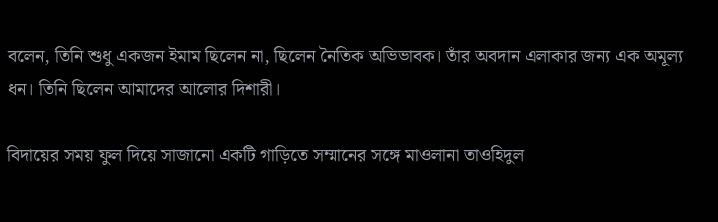বলেন, তিনি শুধু একজন ইমাম ছিলেন না, ছিলেন নৈতিক অভিভাবক। তাঁর অবদান এলাকার জন্য এক অমূল্য ধন। তিনি ছিলেন আমাদের আলোর দিশারী।

বিদায়ের সময় ফুল দিয়ে সাজানো একটি গাড়িতে সম্মানের সঙ্গে মাওলানা তাওহিদুল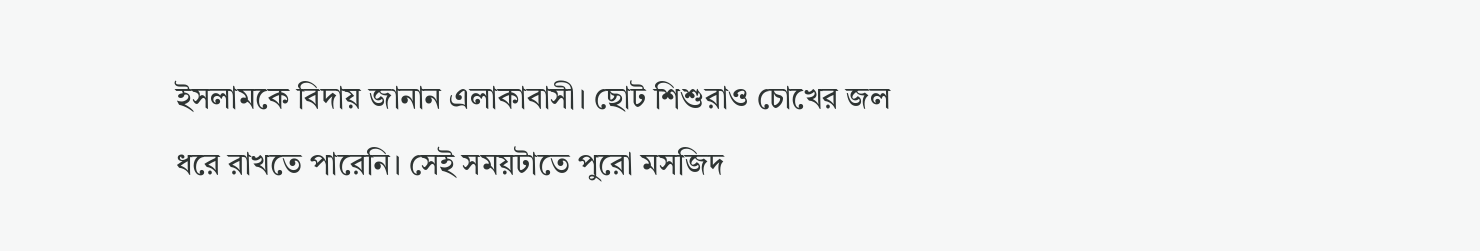ইসলামকে বিদায় জানান এলাকাবাসী। ছোট শিশুরাও চোখের জল ধরে রাখতে পারেনি। সেই সময়টাতে পুরো মসজিদ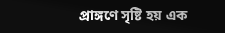প্রাঙ্গণে সৃষ্টি হয় এক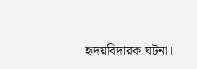হৃদয়বিদারক ঘটনা।